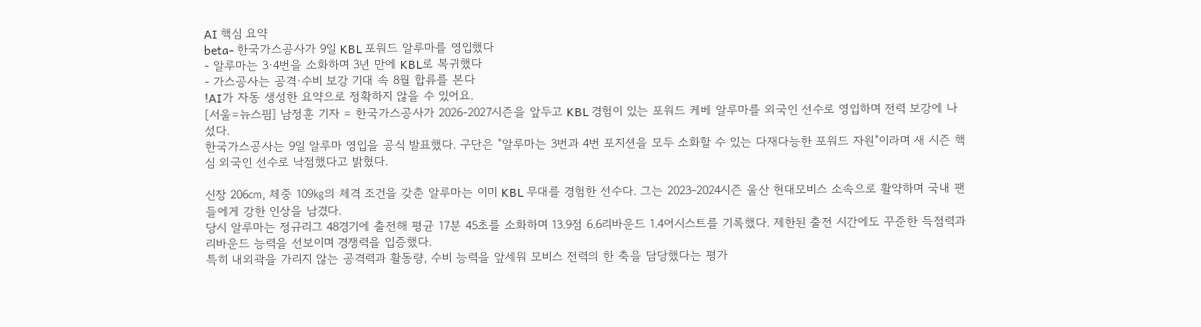AI 핵심 요약
beta- 한국가스공사가 9일 KBL 포워드 알루마를 영입했다
- 알루마는 3·4번을 소화하며 3년 만에 KBL로 복귀했다
- 가스공사는 공격·수비 보강 기대 속 8월 합류를 본다
!AI가 자동 생성한 요약으로 정확하지 않을 수 있어요.
[서울=뉴스핌] 남정훈 기자 = 한국가스공사가 2026-2027시즌을 앞두고 KBL 경험이 있는 포워드 케베 알루마를 외국인 선수로 영입하며 전력 보강에 나섰다.
한국가스공사는 9일 알루마 영입을 공식 발표했다. 구단은 "알루마는 3번과 4번 포지션을 모두 소화할 수 있는 다재다능한 포워드 자원"이라며 새 시즌 핵심 외국인 선수로 낙점했다고 밝혔다.

신장 206㎝, 체중 109㎏의 체격 조건을 갖춘 알루마는 이미 KBL 무대를 경험한 선수다. 그는 2023-2024시즌 울산 현대모비스 소속으로 활약하며 국내 팬들에게 강한 인상을 남겼다.
당시 알루마는 정규리그 48경기에 출전해 평균 17분 45초를 소화하며 13.9점 6.6리바운드 1.4어시스트를 기록했다. 제한된 출전 시간에도 꾸준한 득점력과 리바운드 능력을 선보이며 경쟁력을 입증했다.
특히 내외곽을 가리지 않는 공격력과 활동량, 수비 능력을 앞세워 모비스 전력의 한 축을 담당했다는 평가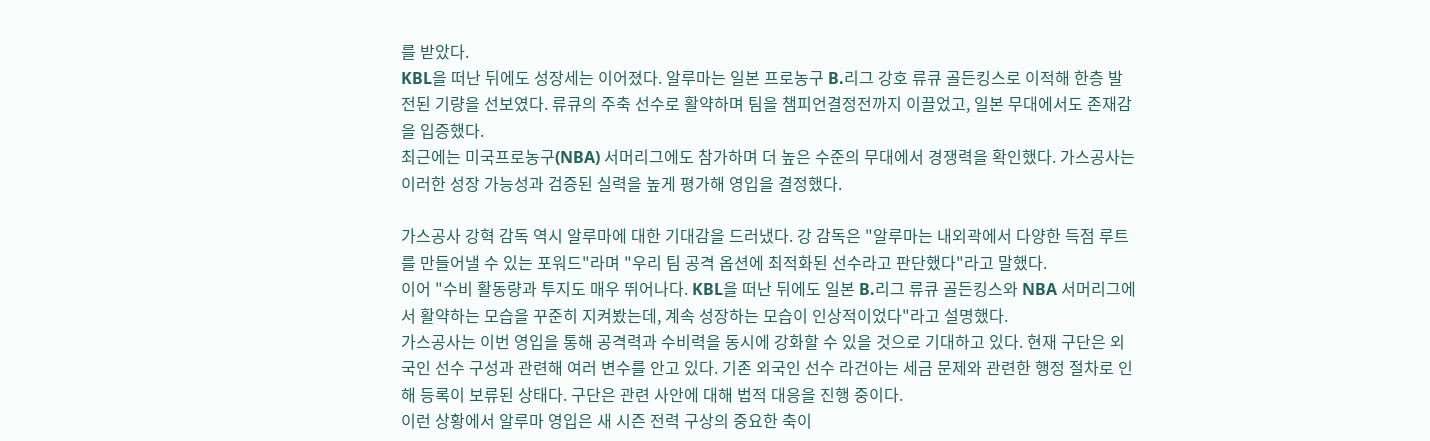를 받았다.
KBL을 떠난 뒤에도 성장세는 이어졌다. 알루마는 일본 프로농구 B.리그 강호 류큐 골든킹스로 이적해 한층 발전된 기량을 선보였다. 류큐의 주축 선수로 활약하며 팀을 챔피언결정전까지 이끌었고, 일본 무대에서도 존재감을 입증했다.
최근에는 미국프로농구(NBA) 서머리그에도 참가하며 더 높은 수준의 무대에서 경쟁력을 확인했다. 가스공사는 이러한 성장 가능성과 검증된 실력을 높게 평가해 영입을 결정했다.

가스공사 강혁 감독 역시 알루마에 대한 기대감을 드러냈다. 강 감독은 "알루마는 내외곽에서 다양한 득점 루트를 만들어낼 수 있는 포워드"라며 "우리 팀 공격 옵션에 최적화된 선수라고 판단했다"라고 말했다.
이어 "수비 활동량과 투지도 매우 뛰어나다. KBL을 떠난 뒤에도 일본 B.리그 류큐 골든킹스와 NBA 서머리그에서 활약하는 모습을 꾸준히 지켜봤는데, 계속 성장하는 모습이 인상적이었다"라고 설명했다.
가스공사는 이번 영입을 통해 공격력과 수비력을 동시에 강화할 수 있을 것으로 기대하고 있다. 현재 구단은 외국인 선수 구성과 관련해 여러 변수를 안고 있다. 기존 외국인 선수 라건아는 세금 문제와 관련한 행정 절차로 인해 등록이 보류된 상태다. 구단은 관련 사안에 대해 법적 대응을 진행 중이다.
이런 상황에서 알루마 영입은 새 시즌 전력 구상의 중요한 축이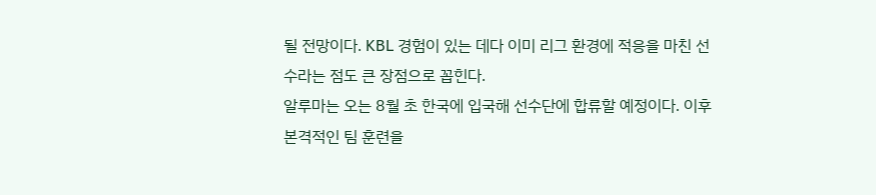될 전망이다. KBL 경험이 있는 데다 이미 리그 환경에 적응을 마친 선수라는 점도 큰 장점으로 꼽힌다.
알루마는 오는 8월 초 한국에 입국해 선수단에 합류할 예정이다. 이후 본격적인 팀 훈련을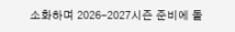소화하며 2026-2027시즌 준비에 돌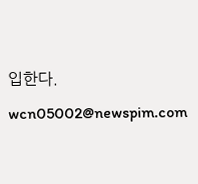입한다.
wcn05002@newspim.com